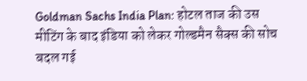Goldman Sachs India Plan: होटल ताज की उस मीटिंग के बाद इंडिया को लेकर गोल्डमैन सैक्स की सोच बदल गई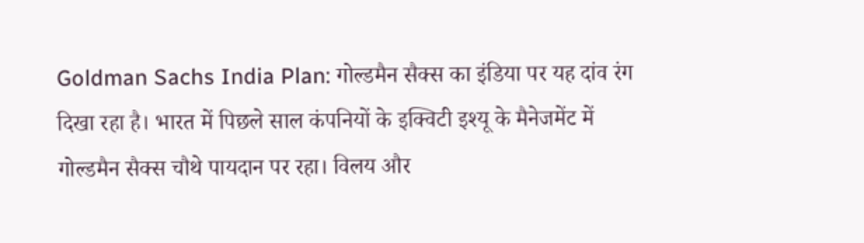Goldman Sachs India Plan: गोल्डमैन सैक्स का इंडिया पर यह दांव रंग दिखा रहा है। भारत में पिछले साल कंपनियों के इक्विटी इश्यू के मैनेजमेंट में गोल्डमैन सैक्स चौथे पायदान पर रहा। विलय और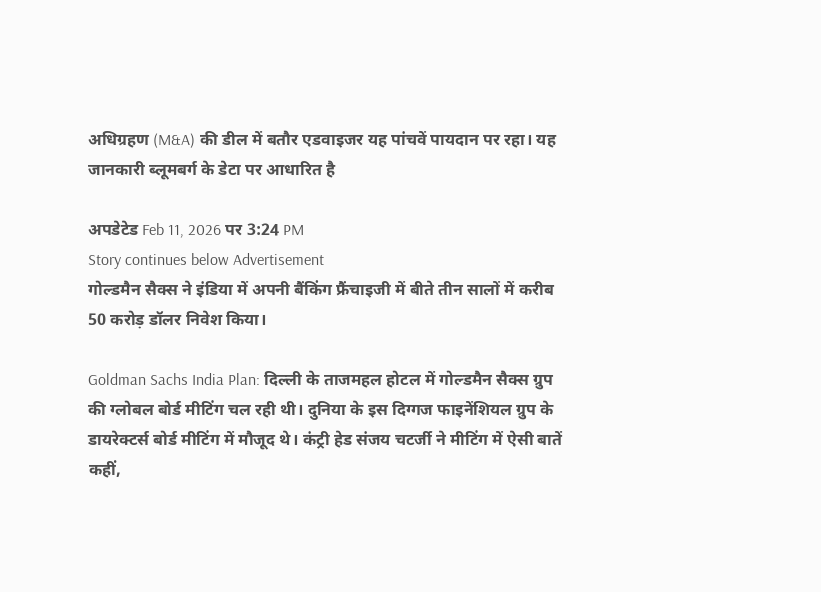अधिग्रहण (M&A) की डील में बतौर एडवाइजर यह पांचवें पायदान पर रहा। यह जानकारी ब्लूमबर्ग के डेटा पर आधारित है

अपडेटेड Feb 11, 2026 पर 3:24 PM
Story continues below Advertisement
गोल्डमैन सैक्स ने इंडिया में अपनी बैंकिंग फ्रैंचाइजी में बीते तीन सालों में करीब 50 करोड़ डॉलर निवेश किया।

Goldman Sachs India Plan: दिल्ली के ताजमहल होटल में गोल्डमैन सैक्स ग्रुप की ग्लोबल बोर्ड मीटिंग चल रही थी। दुनिया के इस दिग्गज फाइनेंशियल ग्रुप के डायरेक्टर्स बोर्ड मीटिंग में मौजूद थे। कंट्री हेड संजय चटर्जी ने मीटिंग में ऐसी बातें कहीं,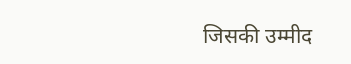जिसकी उम्मीद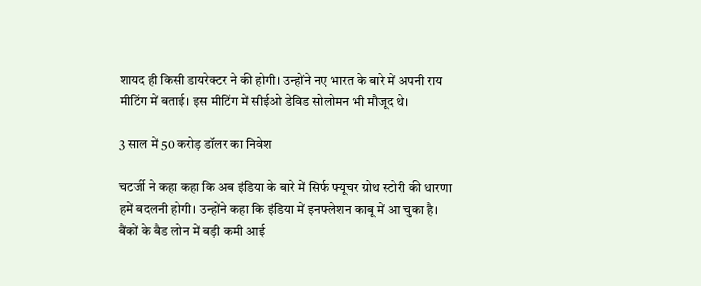शायद ही किसी डायरेक्टर ने की होगी। उन्होंने नए भारत के बारे में अपनी राय मीटिंग में बताई। इस मीटिंग में सीईओ डेविड सोलोमन भी मौजूद थे।

3 साल में 50 करोड़ डॉलर का निवेश

चटर्जी ने कहा कहा कि अब इंडिया के बारे में सिर्फ फ्यूचर ग्रोथ स्टोरी की धारणा हमें बदलनी होगी। उन्होंने कहा कि इंडिया में इनफ्लेशन काबू में आ चुका है। बैंकों के बैड लोन में बड़ी कमी आई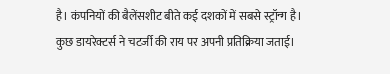है। कंपनियों की बैलेंसशीट बीते कई दशकों में सबसे स्ट्रॉन्ग है। कुछ डायरेक्टर्स ने चटर्जी की राय पर अपनी प्रतिक्रिया जताई।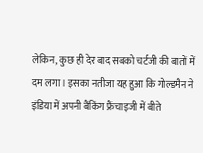लेकिन, कुछ ही देर बाद सबको चर्टजी की बातों में दम लगा। इसका नतीजा यह हुआ कि गोल्डमैन ने इंडिया में अपनी बैंकिंग फ्रैंचाइजी में बीते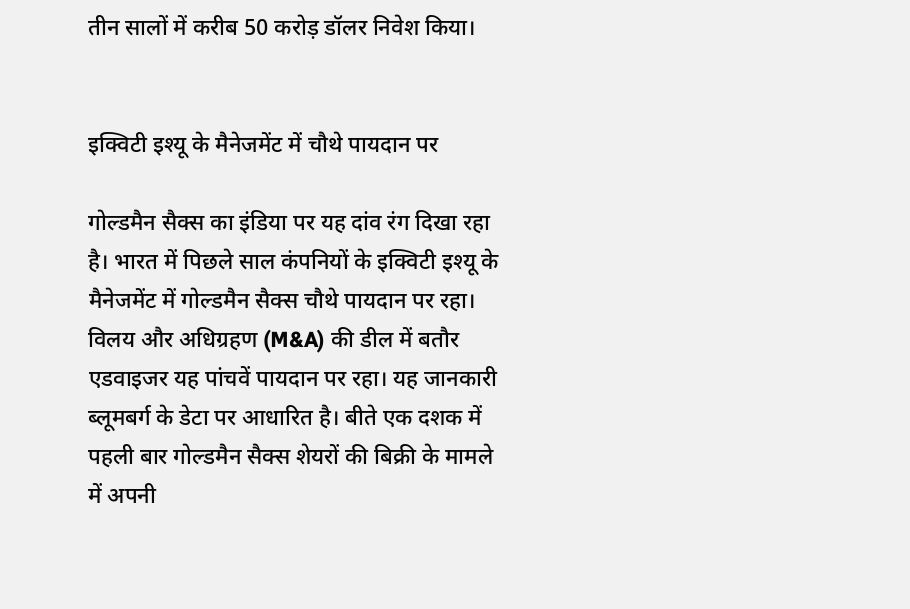तीन सालों में करीब 50 करोड़ डॉलर निवेश किया।


इक्विटी इश्यू के मैनेजमेंट में चौथे पायदान पर

गोल्डमैन सैक्स का इंडिया पर यह दांव रंग दिखा रहा है। भारत में पिछले साल कंपनियों के इक्विटी इश्यू के मैनेजमेंट में गोल्डमैन सैक्स चौथे पायदान पर रहा। विलय और अधिग्रहण (M&A) की डील में बतौर एडवाइजर यह पांचवें पायदान पर रहा। यह जानकारी ब्लूमबर्ग के डेटा पर आधारित है। बीते एक दशक में पहली बार गोल्डमैन सैक्स शेयरों की बिक्री के मामले में अपनी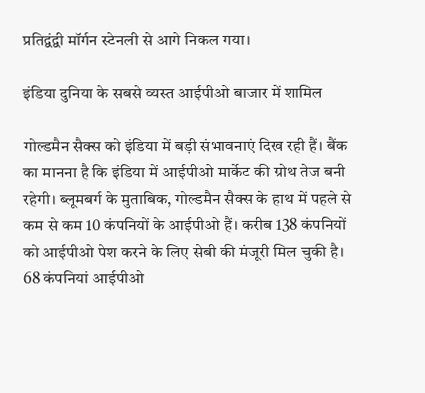प्रतिद्वंद्वी मॉर्गन स्टेनली से आगे निकल गया।

इंडिया दुनिया के सबसे व्यस्त आईपीओ बाजार में शामिल

गोल्डमैन सैक्स को इंडिया में बड़ी संभावनाएं दिख रही हैं। बैंक का मानना है कि इंडिया में आईपीओ मार्केट की ग्रोथ तेज बनी रहेगी। ब्लूमबर्ग के मुताबिक, गोल्डमैन सैक्स के हाथ में पहले से कम से कम 10 कंपनियों के आईपीओ हैं। करीब 138 कंपनियों को आईपीओ पेश करने के लिए सेबी की मंजूरी मिल चुकी है। 68 कंपनियां आईपीओ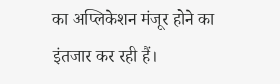का अप्लिकेशन मंजूर होने का इंतजार कर रही हैं।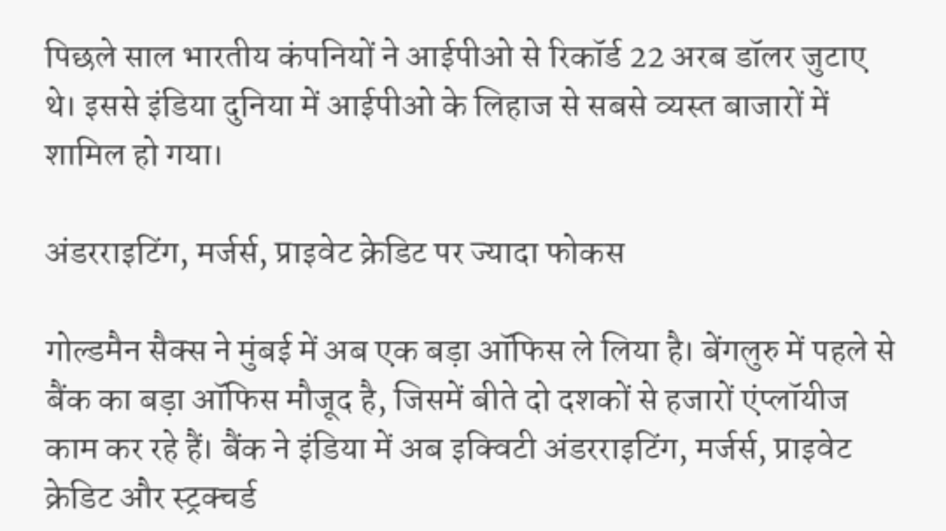पिछले साल भारतीय कंपनियों ने आईपीओ से रिकॉर्ड 22 अरब डॉलर जुटाए थे। इससे इंडिया दुनिया में आईपीओ के लिहाज से सबसे व्यस्त बाजारों में शामिल हो गया।

अंडरराइटिंग, मर्जर्स, प्राइवेट क्रेडिट पर ज्यादा फोकस

गोल्डमैन सैक्स ने मुंबई में अब एक बड़ा ऑफिस ले लिया है। बेंगलुरु में पहले से बैंक का बड़ा ऑफिस मौजूद है, जिसमें बीते दो दशकों से हजारों एंप्लॉयीज काम कर रहे हैं। बैंक ने इंडिया में अब इक्विटी अंडरराइटिंग, मर्जर्स, प्राइवेट क्रेडिट और स्ट्रक्चर्ड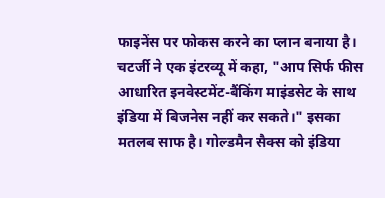फाइनेंस पर फोकस करने का प्लान बनाया है। चटर्जी ने एक इंटरव्यू में कहा, "आप सिर्फ फीस आधारित इनवेस्टमेंट-बैंकिंग माइंडसेट के साथ इंडिया में बिजनेस नहीं कर सकते।" इसका मतलब साफ है। गोल्डमैन सैक्स को इंडिया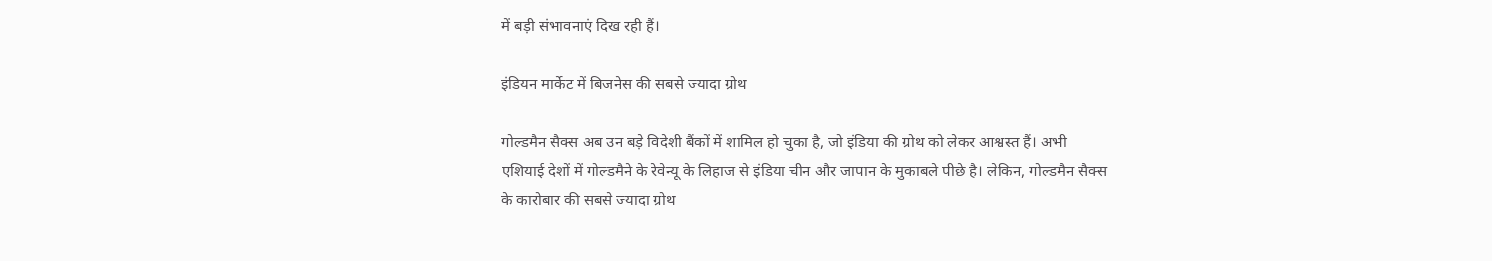में बड़ी संभावनाएं दिख रही हैं।

इंडियन मार्केट में बिजनेस की सबसे ज्यादा ग्रोथ

गोल्डमैन सैक्स अब उन बड़े विदेशी बैंकों में शामिल हो चुका है, जो इंडिया की ग्रोथ को लेकर आश्वस्त हैं। अभी एशियाई देशों में गोल्डमैने के रेवेन्यू के लिहाज से इंडिया चीन और जापान के मुकाबले पीछे है। लेकिन, गोल्डमैन सैक्स के कारोबार की सबसे ज्यादा ग्रोथ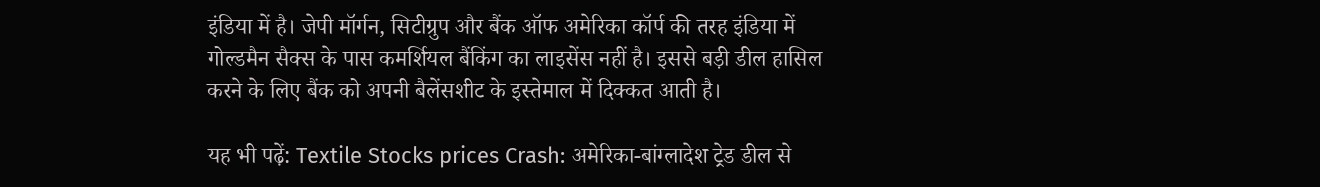इंडिया में है। जेपी मॉर्गन, सिटीग्रुप और बैंक ऑफ अमेरिका कॉर्प की तरह इंडिया में गोल्डमैन सैक्स के पास कमर्शियल बैंकिंग का लाइसेंस नहीं है। इससे बड़ी डील हासिल करने के लिए बैंक को अपनी बैलेंसशीट के इस्तेमाल में दिक्कत आती है।

यह भी पढ़ें: Textile Stocks prices Crash: अमेरिका-बांग्लादेश ट्रेड डील से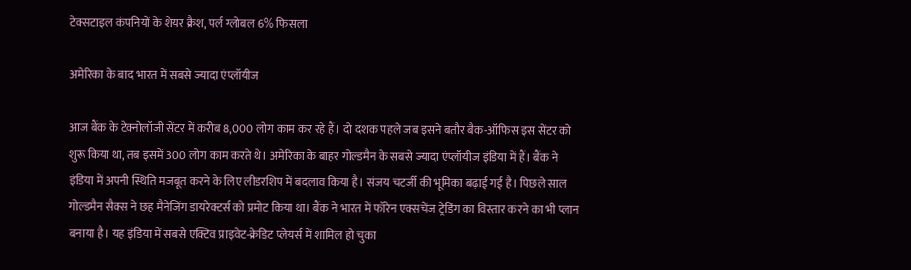टेक्सटाइल कंपनियों के शेयर क्रैश, पर्ल ग्लोबल 6% फिसला

अमेरिका के बाद भारत में सबसे ज्यादा एंप्लॉयीज

आज बैंक के टेक्नोलॉजी सेंटर में करीब 8,000 लोग काम कर रहे हैं। दो दशक पहले जब इसने बतौर बैक-ऑफिस इस सेंटर को शुरू किया था, तब इसमें 300 लोग काम करते थे। अमेरिका के बाहर गोल्डमैन के सबसे ज्यादा एंप्लॉयीज इंडिया में हैं। बैंक ने इंडिया में अपनी स्थिति मजबूत करने के लिए लीडरशिप में बदलाव किया है। संजय चटर्जी की भूमिका बढ़ाई गई है। पिछले साल गोल्डमैन सैक्स ने छह मैनेजिंग डायरेक्टर्स को प्रमोट किया था। बैंक ने भारत में फॉरेन एक्सचेंज ट्रेडिंग का विस्तार करने का भी प्लान बनाया है। यह इंडिया में सबसे एक्टिव प्राइवेट-क्रेडिट प्लेयर्स में शामिल हो चुका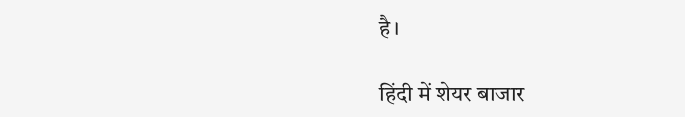है।

हिंदी में शेयर बाजार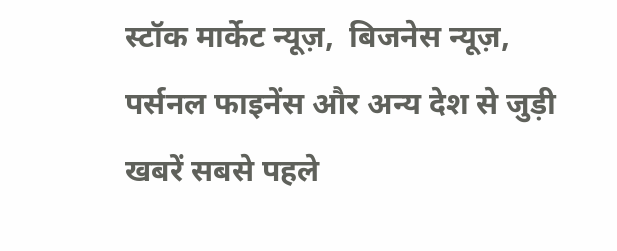स्टॉक मार्केट न्यूज़,  बिजनेस न्यूज़,  पर्सनल फाइनेंस और अन्य देश से जुड़ी खबरें सबसे पहले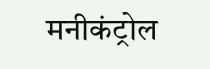मनीकंट्रोल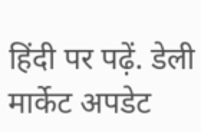हिंदी पर पढ़ें. डेली मार्केट अपडेट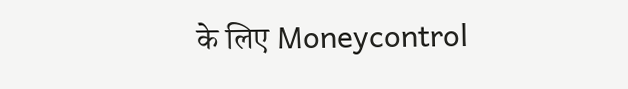के लिए Moneycontrol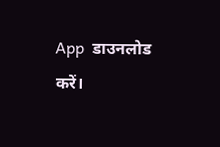App  डाउनलोड करें।